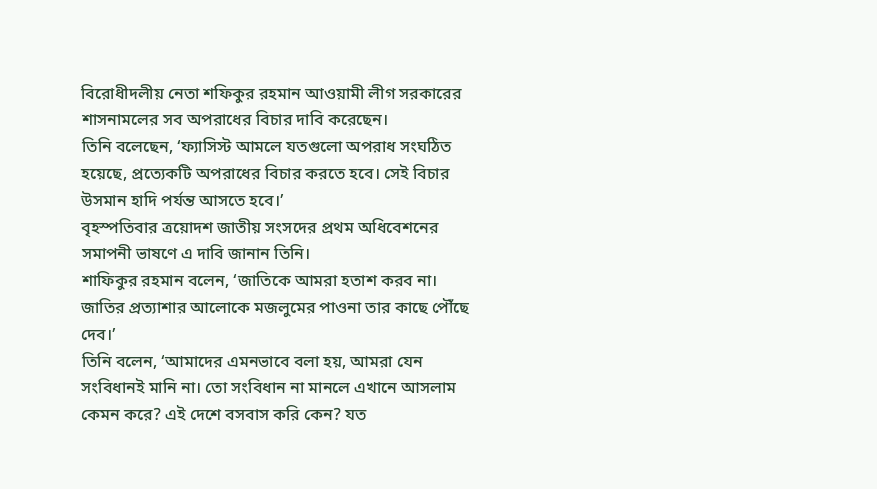বিরোধীদলীয় নেতা শফিকুর রহমান আওয়ামী লীগ সরকারের শাসনামলের সব অপরাধের বিচার দাবি করেছেন।
তিনি বলেছেন, ‘ফ্যাসিস্ট আমলে যতগুলো অপরাধ সংঘঠিত হয়েছে, প্রত্যেকটি অপরাধের বিচার করতে হবে। সেই বিচার উসমান হাদি পর্যন্ত আসতে হবে।’
বৃহস্পতিবার ত্রয়োদশ জাতীয় সংসদের প্রথম অধিবেশনের সমাপনী ভাষণে এ দাবি জানান তিনি।
শাফিকুর রহমান বলেন, ‘জাতিকে আমরা হতাশ করব না। জাতির প্রত্যাশার আলোকে মজলুমের পাওনা তার কাছে পৌঁছে দেব।’
তিনি বলেন, ‘আমাদের এমনভাবে বলা হয়, আমরা যেন সংবিধানই মানি না। তো সংবিধান না মানলে এখানে আসলাম কেমন করে? এই দেশে বসবাস করি কেন? যত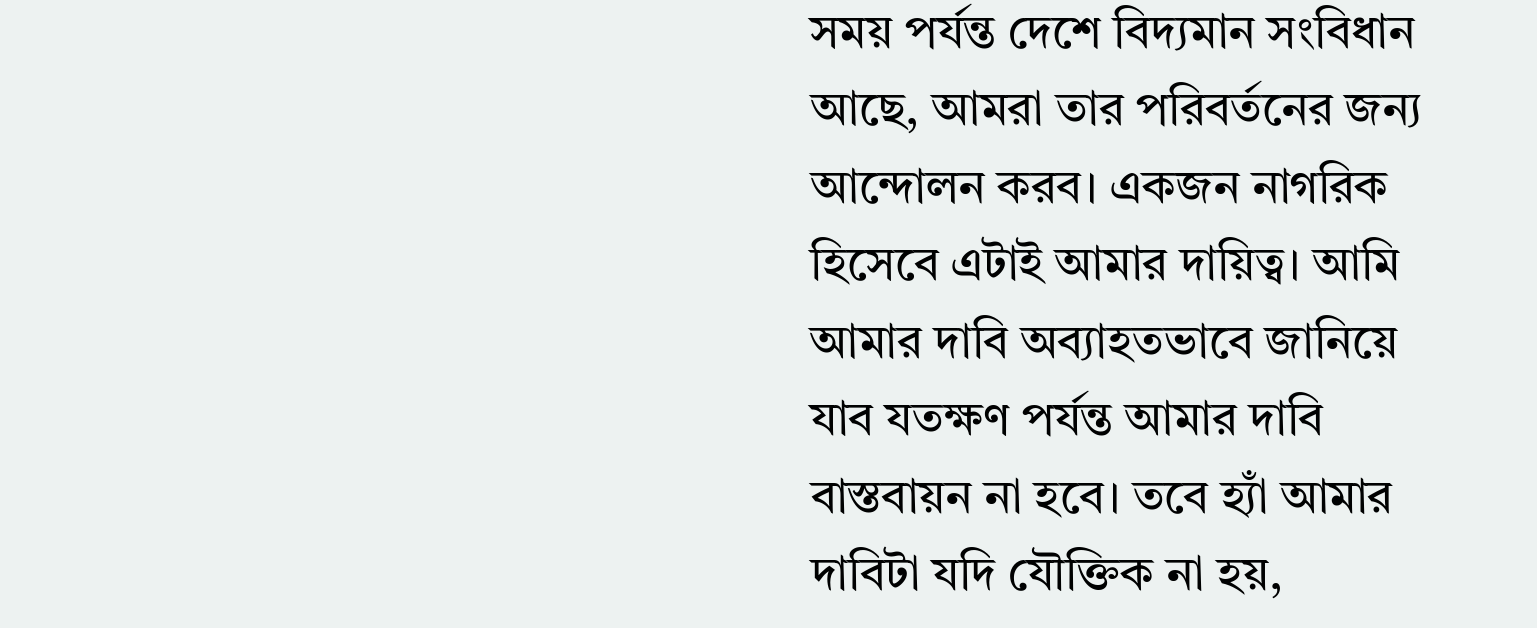সময় পর্যন্ত দেশে বিদ্যমান সংবিধান আছে, আমরা তার পরিবর্তনের জন্য আন্দোলন করব। একজন নাগরিক হিসেবে এটাই আমার দায়িত্ব। আমি আমার দাবি অব্যাহতভাবে জানিয়ে যাব যতক্ষণ পর্যন্ত আমার দাবি বাস্তবায়ন না হবে। তবে হ্যাঁ আমার দাবিটা যদি যৌক্তিক না হয়,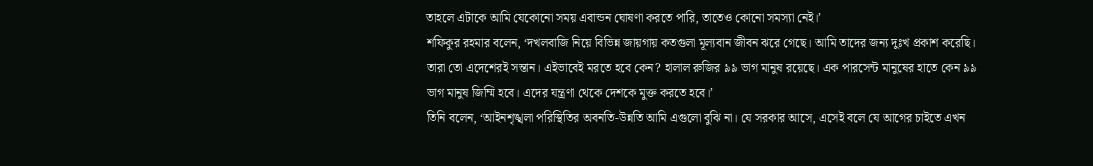তাহলে এটাকে আমি যেকোনো সময় এবান্ডন ঘোষণা করতে পারি, তাতেও কোনো সমস্যা নেই।’
শফিকুর রহমার বলেন, ‘দখলবাজি নিয়ে বিভিন্ন জায়গায় কতগুলা মূল্যবান জীবন ঝরে গেছে। আমি তাদের জন্য দুঃখ প্রকাশ করেছি। তারা তো এদেশেরই সন্তান। এইভাবেই মরতে হবে কেন? হালাল রুজির ৯৯ ভাগ মানুষ রয়েছে। এক পারসেন্ট মানুষের হাতে কেন ৯৯ ভাগ মানুষ জিম্মি হবে। এদের যন্ত্রণা থেকে দেশকে মুক্ত করতে হবে।’
তিনি বলেন, ‘আইনশৃঙ্খলা পরিস্থিতির অবনতি-উন্নতি আমি এগুলো বুঝি না। যে সরকার আসে, এসেই বলে যে আগের চাইতে এখন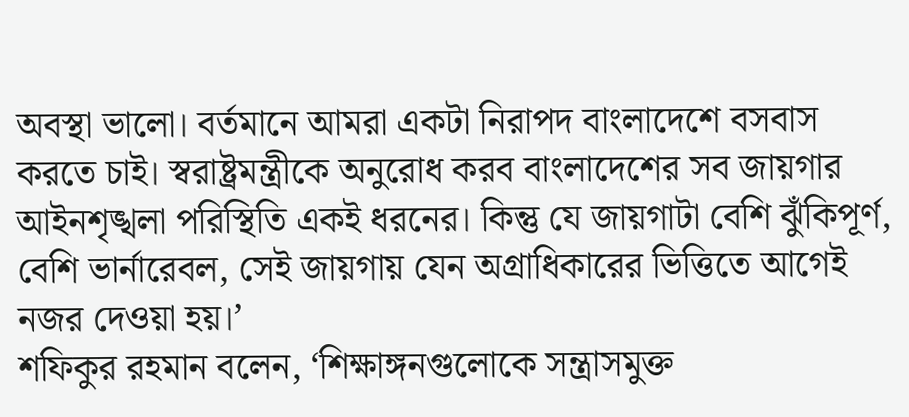অবস্থা ভালো। বর্তমানে আমরা একটা নিরাপদ বাংলাদেশে বসবাস করতে চাই। স্বরাষ্ট্রমন্ত্রীকে অনুরোধ করব বাংলাদেশের সব জায়গার আইনশৃঙ্খলা পরিস্থিতি একই ধরনের। কিন্তু যে জায়গাটা বেশি ঝুঁকিপূর্ণ, বেশি ভার্নারেবল, সেই জায়গায় যেন অগ্রাধিকারের ভিত্তিতে আগেই নজর দেওয়া হয়।’
শফিকুর রহমান বলেন, ‘শিক্ষাঙ্গনগুলোকে সন্ত্রাসমুক্ত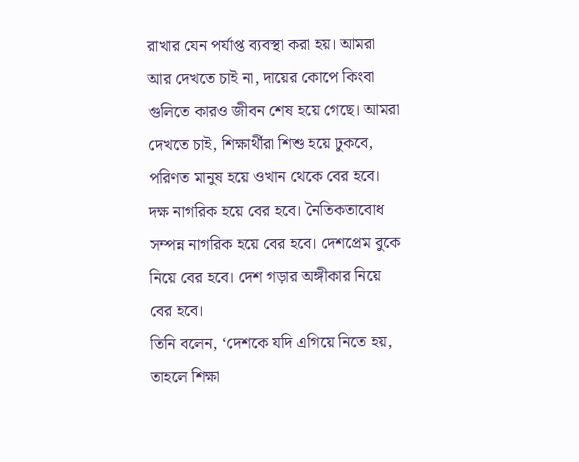রাখার যেন পর্যাপ্ত ব্যবস্থা করা হয়। আমরা আর দেখতে চাই না, দায়ের কোপে কিংবা গুলিতে কারও জীবন শেষ হয়ে গেছে। আমরা দেখতে চাই, শিক্ষার্থীরা শিশু হয়ে ঢুকবে, পরিণত মানুষ হয়ে ওখান থেকে বের হবে। দক্ষ নাগরিক হয়ে বের হবে। নৈতিকতাবোধ সম্পন্ন নাগরিক হয়ে বের হবে। দেশপ্রেম বুকে নিয়ে বের হবে। দেশ গড়ার অঙ্গীকার নিয়ে বের হবে।
তিনি বলেন, ‘দেশকে যদি এগিয়ে নিতে হয়, তাহলে শিক্ষা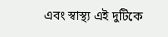এবং স্বাস্থ্য এই দুটিকে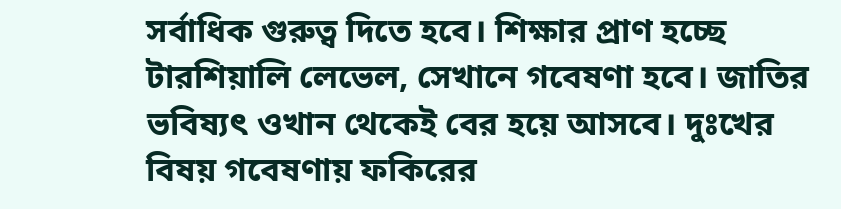সর্বাধিক গুরুত্ব দিতে হবে। শিক্ষার প্রাণ হচ্ছে টারশিয়ালি লেভেল, সেখানে গবেষণা হবে। জাতির ভবিষ্যৎ ওখান থেকেই বের হয়ে আসবে। দুঃখের বিষয় গবেষণায় ফকিরের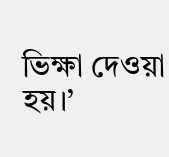ভিক্ষা দেওয়া হয়।’